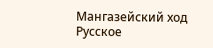Мангазейский ход
Русское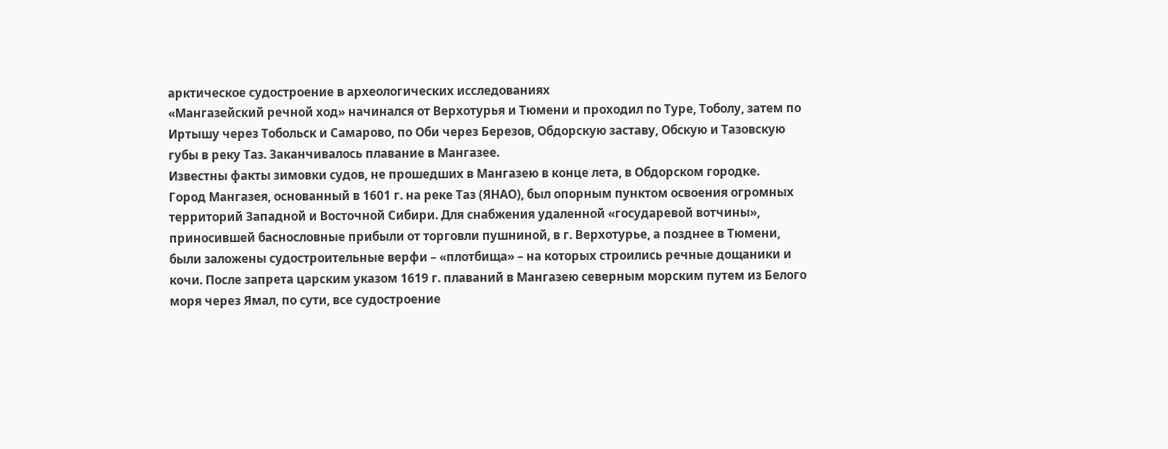арктическое судостроение в археологических исследованиях
«Мангазейский речной ход» начинался от Верхотурья и Тюмени и проходил по Туре, Тоболу, затем по Иртышу через Тобольск и Самарово, по Оби через Березов, Обдорскую заставу, Обскую и Тазовскую губы в реку Таз. Заканчивалось плавание в Мангазее.
Известны факты зимовки судов, не прошедших в Мангазею в конце лета, в Обдорском городке.
Город Мангазея, основанный в 1601 г. на реке Таз (ЯНАО), был опорным пунктом освоения огромных территорий Западной и Восточной Сибири. Для снабжения удаленной «государевой вотчины», приносившей баснословные прибыли от торговли пушниной, в г. Верхотурье, а позднее в Тюмени, были заложены судостроительные верфи – «плотбища» – на которых строились речные дощаники и кочи. После запрета царским указом 1619 г. плаваний в Мангазею северным морским путем из Белого моря через Ямал, по сути, все судостроение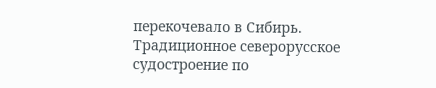перекочевало в Сибирь.
Традиционное северорусское судостроение по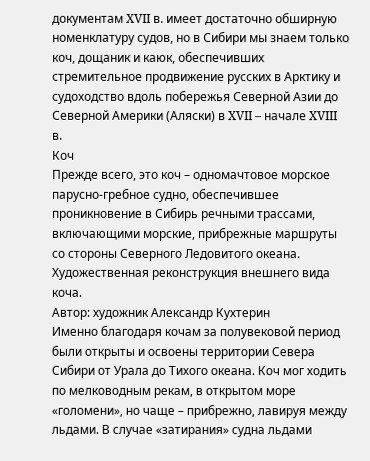документам XVII в. имеет достаточно обширную номенклатуру судов, но в Сибири мы знаем только коч, дощаник и каюк, обеспечивших стремительное продвижение русских в Арктику и судоходство вдоль побережья Северной Азии до Северной Америки (Аляски) в XVII – начале XVIII в.
Коч
Прежде всего, это коч – одномачтовое морское парусно-гребное судно, обеспечившее проникновение в Сибирь речными трассами, включающими морские, прибрежные маршруты со стороны Северного Ледовитого океана.
Художественная реконструкция внешнего вида коча.
Автор: художник Александр Кухтерин
Именно благодаря кочам за полувековой период были открыты и освоены территории Севера Сибири от Урала до Тихого океана. Коч мог ходить по мелководным рекам, в открытом море «голомени», но чаще – прибрежно, лавируя между льдами. В случае «затирания» судна льдами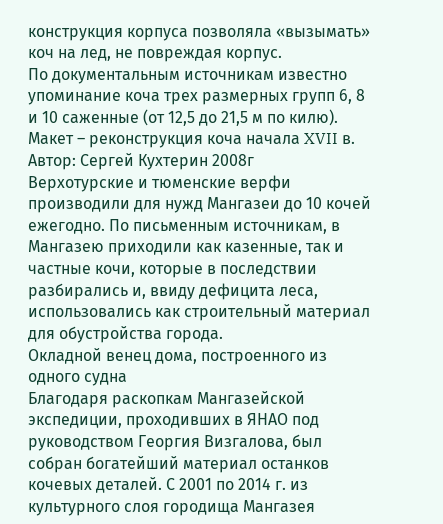конструкция корпуса позволяла «вызымать» коч на лед, не повреждая корпус.
По документальным источникам известно упоминание коча трех размерных групп 6, 8 и 10 саженные (от 12,5 до 21,5 м по килю).
Макет – реконструкция коча начала XVII в.
Автор: Сергей Кухтерин 2008г
Верхотурские и тюменские верфи производили для нужд Мангазеи до 10 кочей ежегодно. По письменным источникам, в Мангазею приходили как казенные, так и частные кочи, которые в последствии разбирались и, ввиду дефицита леса, использовались как строительный материал для обустройства города.
Окладной венец дома, построенного из одного судна
Благодаря раскопкам Мангазейской экспедиции, проходивших в ЯНАО под руководством Георгия Визгалова, был собран богатейший материал останков кочевых деталей. С 2001 по 2014 г. из культурного слоя городища Мангазея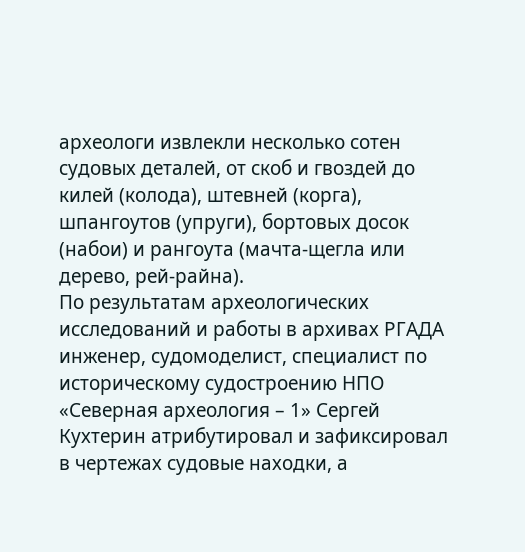археологи извлекли несколько сотен судовых деталей, от скоб и гвоздей до килей (колода), штевней (корга), шпангоутов (упруги), бортовых досок (набои) и рангоута (мачта-щегла или дерево, рей-райна).
По результатам археологических исследований и работы в архивах РГАДА инженер, судомоделист, специалист по историческому судостроению НПО «Северная археология – 1» Сергей Кухтерин атрибутировал и зафиксировал в чертежах судовые находки, а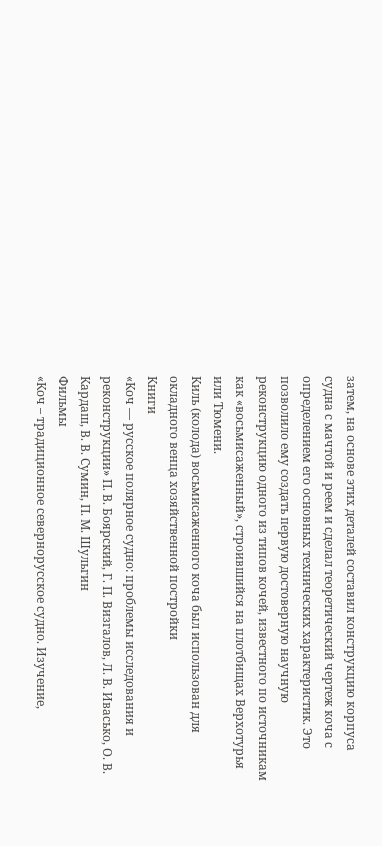затем, на основе этих деталей составил конструкцию корпуса судна с мачтой и реем и сделал теоретический чертеж коча с определением его основных технических характеристик. Это позволило ему создать первую достоверную научную реконструкцию одного из типов кочей, известного по источникам как «восьмисаженный», строившийся на плотбищах Верхотурья или Тюмени.
Киль (колода) восьмисаженного коча был использован для окладного венца хозяйственной постройки
Книги
«Коч — русское полярное судно: проблемы исследования и реконструкции» П. В. Боярский, Г. П. Визгалов, Л. В. Ивасько, О. В. Кардаш, В. В. Сумин, П. М. Шульгин
Фильмы
«Коч – традиционное севернорусское судно. Изучение,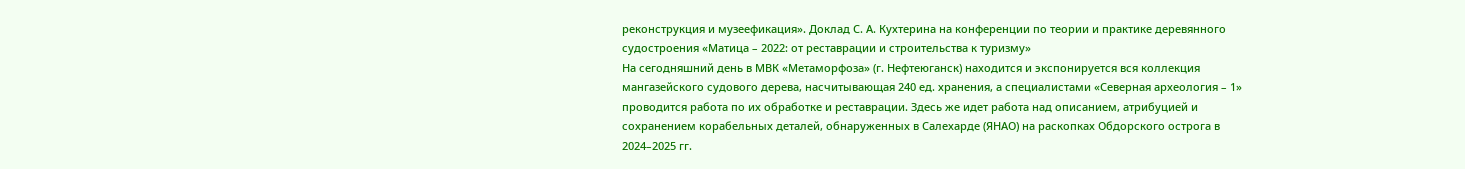реконструкция и музеефикация». Доклад С. А. Кухтерина на конференции по теории и практике деревянного судостроения «Матица – 2022: от реставрации и строительства к туризму»
На сегодняшний день в МВК «Метаморфоза» (г. Нефтеюганск) находится и экспонируется вся коллекция мангазейского судового дерева, насчитывающая 240 ед. хранения, а специалистами «Северная археология – 1» проводится работа по их обработке и реставрации. Здесь же идет работа над описанием, атрибуцией и сохранением корабельных деталей, обнаруженных в Салехарде (ЯНАО) на раскопках Обдорского острога в 2024–2025 гг.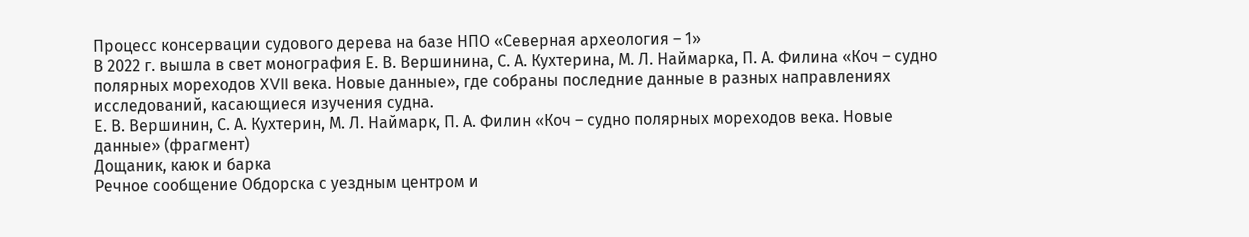Процесс консервации судового дерева на базе НПО «Северная археология – 1»
В 2022 г. вышла в свет монография Е. В. Вершинина, С. А. Кухтерина, М. Л. Наймарка, П. А. Филина «Коч – судно полярных мореходов XVII века. Новые данные», где собраны последние данные в разных направлениях исследований, касающиеся изучения судна.
Е. В. Вершинин, С. А. Кухтерин, М. Л. Наймарк, П. А. Филин «Коч – судно полярных мореходов века. Новые данные» (фрагмент)
Дощаник, каюк и барка
Речное сообщение Обдорска с уездным центром и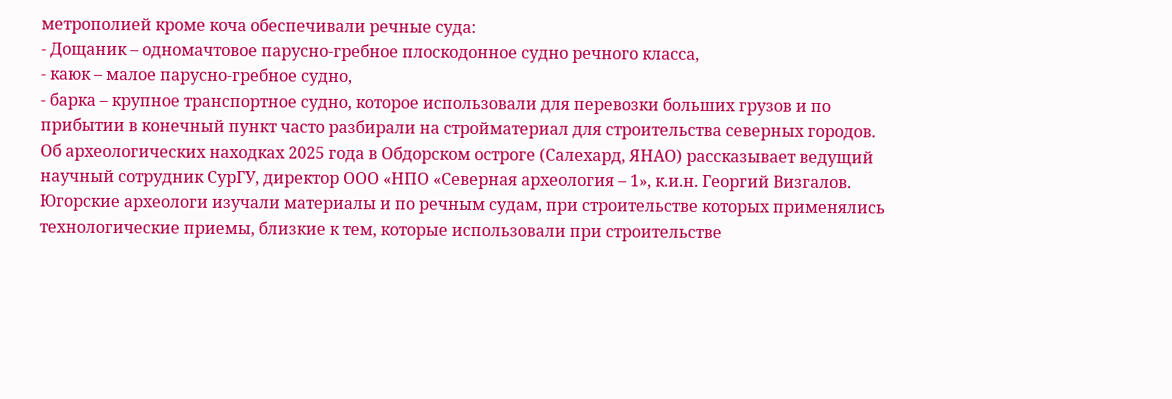метрополией кроме коча обеспечивали речные суда:
- Дощаник – одномачтовое парусно-гребное плоскодонное судно речного класса,
- каюк – малое парусно-гребное судно,
- барка – крупное транспортное судно, которое использовали для перевозки больших грузов и по прибытии в конечный пункт часто разбирали на стройматериал для строительства северных городов.
Об археологических находках 2025 года в Обдорском остроге (Салехард, ЯНАО) рассказывает ведущий научный сотрудник СурГУ, директор ООО «НПО «Северная археология – 1», к.и.н. Георгий Визгалов.
Югорские археологи изучали материалы и по речным судам, при строительстве которых применялись технологические приемы, близкие к тем, которые использовали при строительстве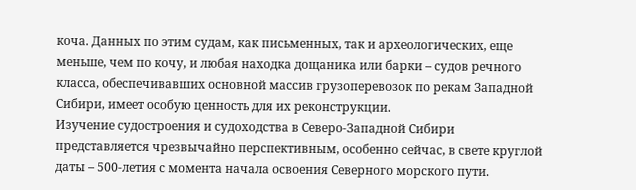коча. Данных по этим судам, как письменных, так и археологических, еще меньше, чем по кочу, и любая находка дощаника или барки – судов речного класса, обеспечивавших основной массив грузоперевозок по рекам Западной Сибири, имеет особую ценность для их реконструкции.
Изучение судостроения и судоходства в Северо-Западной Сибири представляется чрезвычайно перспективным, особенно сейчас, в свете круглой даты – 500-летия с момента начала освоения Северного морского пути.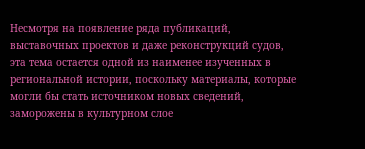Несмотря на появление ряда публикаций, выставочных проектов и даже реконструкций судов, эта тема остается одной из наименее изученных в региональной истории, поскольку материалы, которые могли бы стать источником новых сведений, заморожены в культурном слое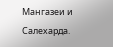Мангазеи и Салехарда.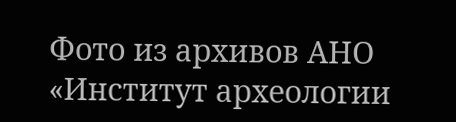Фото из архивов АНО «Институт археологии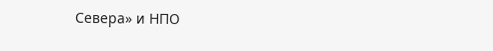Севера» и НПО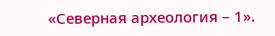«Северная археология – 1».